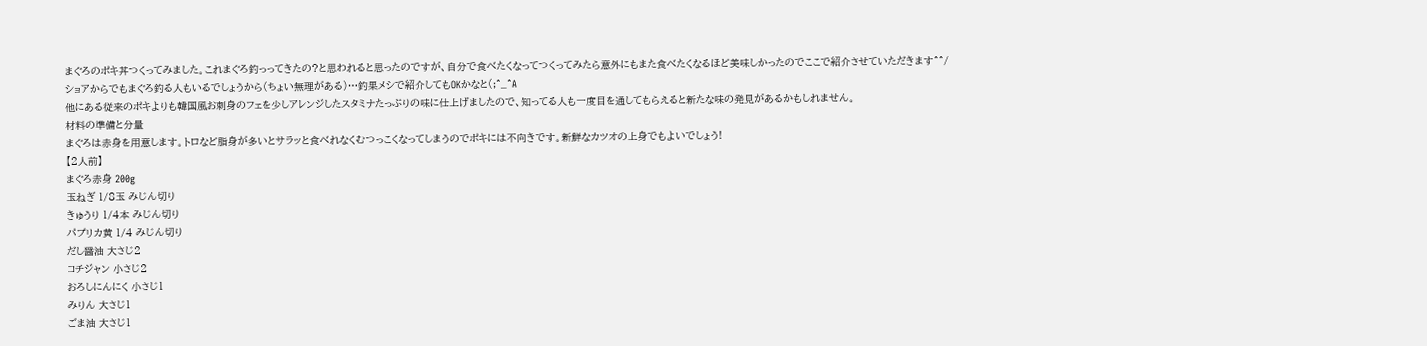まぐろのポキ丼つくってみました。これまぐろ釣っってきたの?と思われると思ったのですが、自分で食べたくなってつくってみたら意外にもまた食べたくなるほど美味しかったのでここで紹介させていただきます^^/
ショアからでもまぐろ釣る人もいるでしょうから(ちょい無理がある)…釣果メシで紹介してもOKかなと(;^_^A
他にある従来のポキよりも韓国風お刺身のフェを少しアレンジしたスタミナたっぷりの味に仕上げましたので、知ってる人も一度目を通してもらえると新たな味の発見があるかもしれません。
材料の準備と分量
まぐろは赤身を用意します。トロなど脂身が多いとサラッと食べれなくむつっこくなってしまうのでポキには不向きです。新鮮なカツオの上身でもよいでしょう!
【2人前】
まぐろ赤身 200g
玉ねぎ 1/8玉 みじん切り
きゅうり 1/4本 みじん切り
パプリカ黄 1/4 みじん切り
だし醤油 大さじ2
コチジャン 小さじ2
おろしにんにく 小さじ1
みりん 大さじ1
ごま油 大さじ1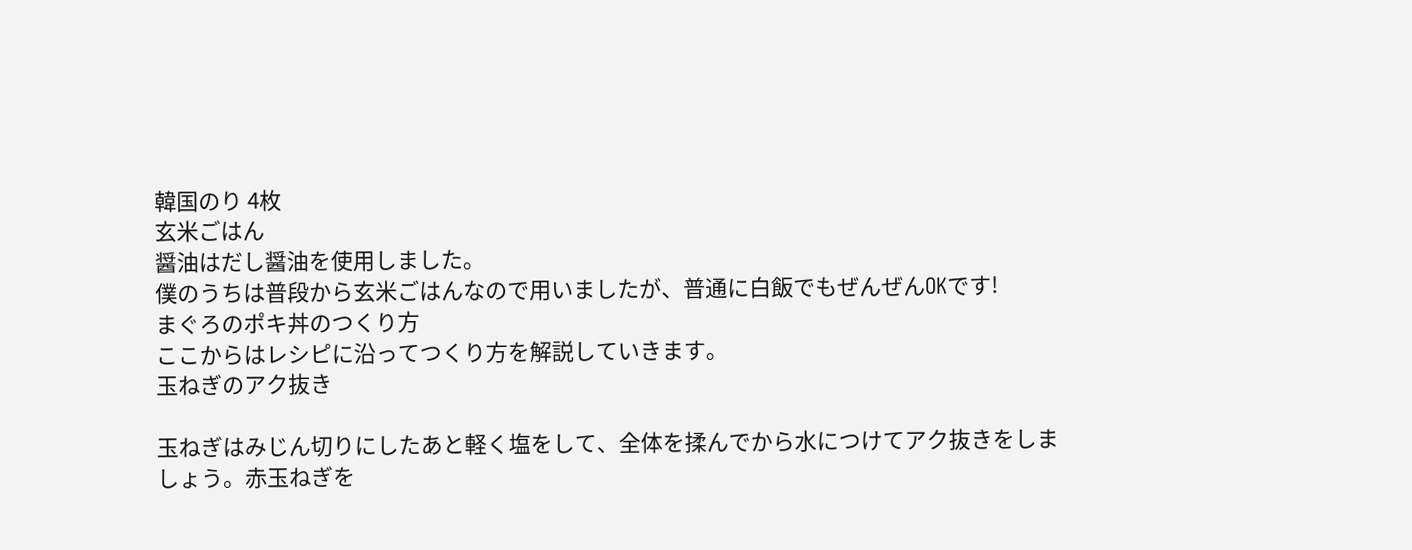韓国のり 4枚
玄米ごはん
醤油はだし醤油を使用しました。
僕のうちは普段から玄米ごはんなので用いましたが、普通に白飯でもぜんぜんOKです!
まぐろのポキ丼のつくり方
ここからはレシピに沿ってつくり方を解説していきます。
玉ねぎのアク抜き

玉ねぎはみじん切りにしたあと軽く塩をして、全体を揉んでから水につけてアク抜きをしましょう。赤玉ねぎを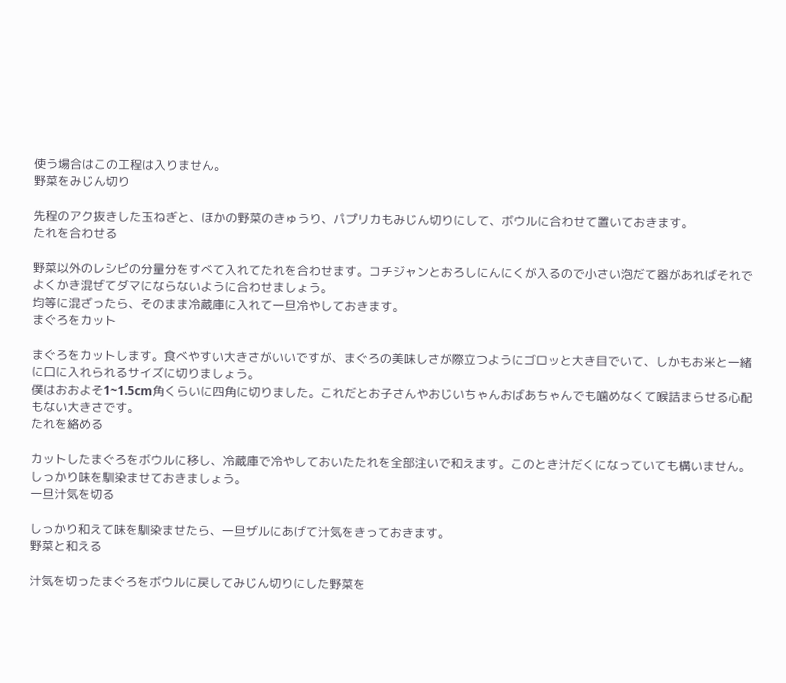使う場合はこの工程は入りません。
野菜をみじん切り

先程のアク抜きした玉ねぎと、ほかの野菜のきゅうり、パプリカもみじん切りにして、ボウルに合わせて置いておきます。
たれを合わせる

野菜以外のレシピの分量分をすべて入れてたれを合わせます。コチジャンとおろしにんにくが入るので小さい泡だて器があればそれでよくかき混ぜてダマにならないように合わせましょう。
均等に混ざったら、そのまま冷蔵庫に入れて一旦冷やしておきます。
まぐろをカット

まぐろをカットします。食べやすい大きさがいいですが、まぐろの美味しさが際立つようにゴロッと大き目でいて、しかもお米と一緒に口に入れられるサイズに切りましょう。
僕はおおよそ1~1.5cm角くらいに四角に切りました。これだとお子さんやおじいちゃんおばあちゃんでも噛めなくて喉詰まらせる心配もない大きさです。
たれを絡める

カットしたまぐろをボウルに移し、冷蔵庫で冷やしておいたたれを全部注いで和えます。このとき汁だくになっていても構いません。しっかり味を馴染ませておきましょう。
一旦汁気を切る

しっかり和えて味を馴染ませたら、一旦ザルにあげて汁気をきっておきます。
野菜と和える

汁気を切ったまぐろをボウルに戻してみじん切りにした野菜を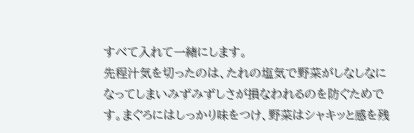すべて入れて一緒にします。
先程汁気を切ったのは、たれの塩気で野菜がしなしなになってしまいみずみずしさが損なわれるのを防ぐためです。まぐろにはしっかり味をつけ、野菜はシャキッと感を残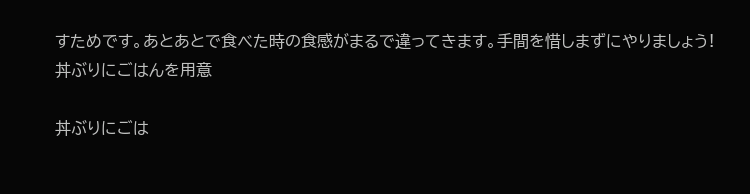すためです。あとあとで食べた時の食感がまるで違ってきます。手間を惜しまずにやりましょう!
丼ぶりにごはんを用意

丼ぶりにごは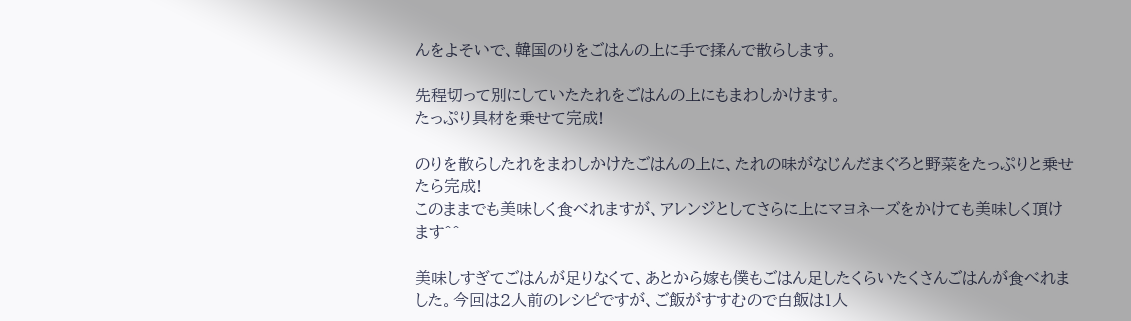んをよそいで、韓国のりをごはんの上に手で揉んで散らします。

先程切って別にしていたたれをごはんの上にもまわしかけます。
たっぷり具材を乗せて完成!

のりを散らしたれをまわしかけたごはんの上に、たれの味がなじんだまぐろと野菜をたっぷりと乗せたら完成!
このままでも美味しく食べれますが、アレンジとしてさらに上にマヨネーズをかけても美味しく頂けます^^

美味しすぎてごはんが足りなくて、あとから嫁も僕もごはん足したくらいたくさんごはんが食べれました。今回は2人前のレシピですが、ご飯がすすむので白飯は1人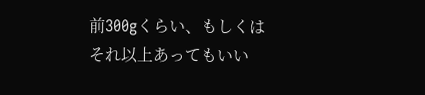前300gくらい、もしくはそれ以上あってもいい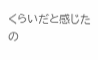くらいだと感じたの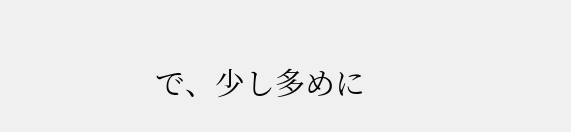で、少し多めに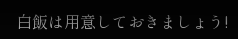白飯は用意しておきましょう!